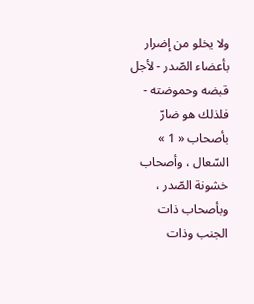ولا يخلو من إضرار بأعضاء الصّدر - لأجل قبضه وحموضته - فلذلك هو ضارّ بأصحاب « 1 » السّعال ، وأصحاب خشونة الصّدر ، وبأصحاب ذات الجنب وذات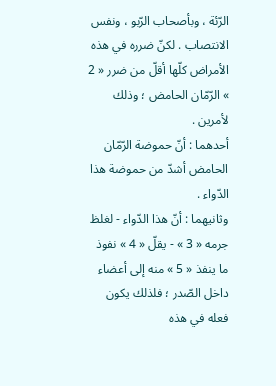الرّئة ، وبأصحاب الرّبو ، ونفس الانتصاب . لكنّ ضرره في هذه الأمراض كلّها أقلّ من ضرر « 2 » الرّمّان الحامض ؛ وذلك لأمرين .
أحدهما : أنّ حموضة الرّمّان الحامض أشدّ من حموضة هذا الدّواء .
وثانيهما : أنّ هذا الدّواء - لغلظ جرمه « 3 » - يقلّ « 4 » نفوذ ما ينفذ « 5 » منه إلى أعضاء داخل الصّدر ؛ فلذلك يكون فعله في هذه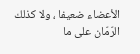الأعضاء ضعيفا ، ولا كذلك الرّمّان على ما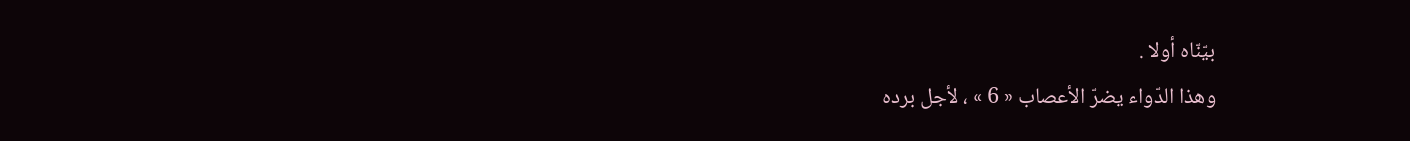بيّنّاه أولا .
وهذا الدّواء يضرّ الأعصاب « 6 » ، لأجل برده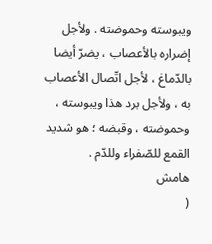ويبوسته وحموضته . ولأجل إضراره بالأعصاب ، يضرّ أيضا بالدّماغ ، لأجل اتّصال الأعصاب به ، ولأجل برد هذا ويبوسته ، وحموضته ، وقبضه ؛ هو شديد القمع للصّفراء وللدّم .
هامش
(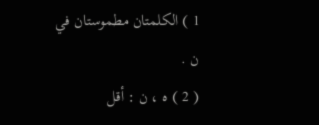1 ) الكلمتان مطموستان في ن .
( 2 ) ه ، ن : أقل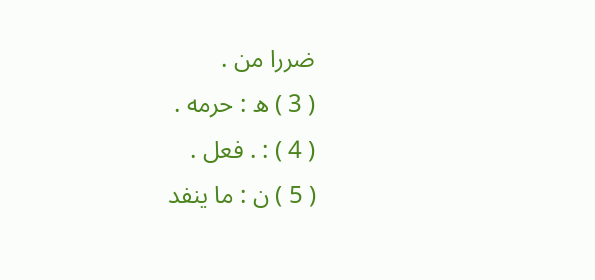ضررا من .
( 3 ) ه : حرمه .
( 4 ) : . فعل .
( 5 ) ن : ما ينفد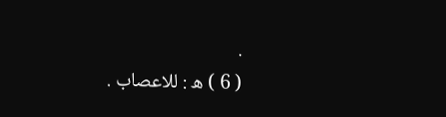.
( 6 ) ه : للاعصاب .